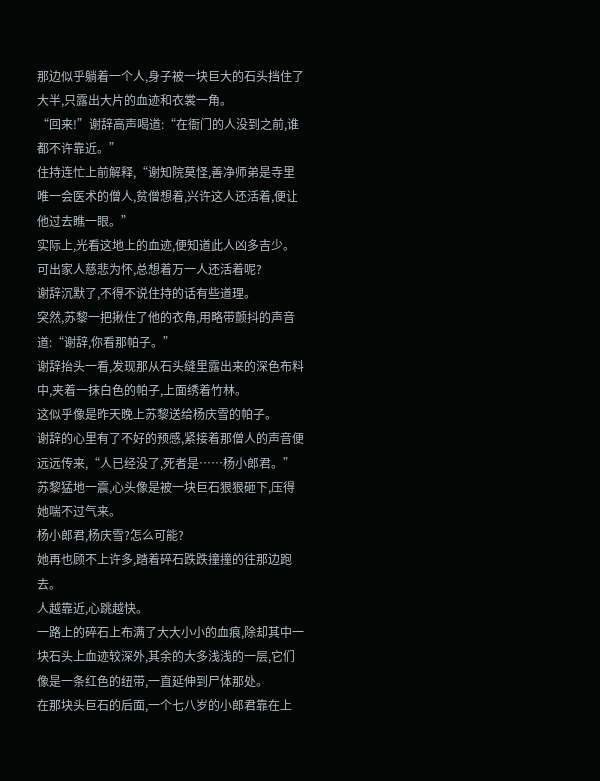那边似乎躺着一个人,身子被一块巨大的石头挡住了大半,只露出大片的血迹和衣裳一角。
“回来!”谢辞高声喝道:“在衙门的人没到之前,谁都不许靠近。”
住持连忙上前解释,“谢知院莫怪,善净师弟是寺里唯一会医术的僧人,贫僧想着,兴许这人还活着,便让他过去瞧一眼。”
实际上,光看这地上的血迹,便知道此人凶多吉少。
可出家人慈悲为怀,总想着万一人还活着呢?
谢辞沉默了,不得不说住持的话有些道理。
突然,苏黎一把揪住了他的衣角,用略带颤抖的声音道:“谢辞,你看那帕子。”
谢辞抬头一看,发现那从石头缝里露出来的深色布料中,夹着一抹白色的帕子,上面绣着竹林。
这似乎像是昨天晚上苏黎送给杨庆雪的帕子。
谢辞的心里有了不好的预感,紧接着那僧人的声音便远远传来,“人已经没了,死者是……杨小郎君。”
苏黎猛地一震,心头像是被一块巨石狠狠砸下,压得她喘不过气来。
杨小郎君,杨庆雪?怎么可能?
她再也顾不上许多,踏着碎石跌跌撞撞的往那边跑去。
人越靠近,心跳越快。
一路上的碎石上布满了大大小小的血痕,除却其中一块石头上血迹较深外,其余的大多浅浅的一层,它们像是一条红色的纽带,一直延伸到尸体那处。
在那块头巨石的后面,一个七八岁的小郎君靠在上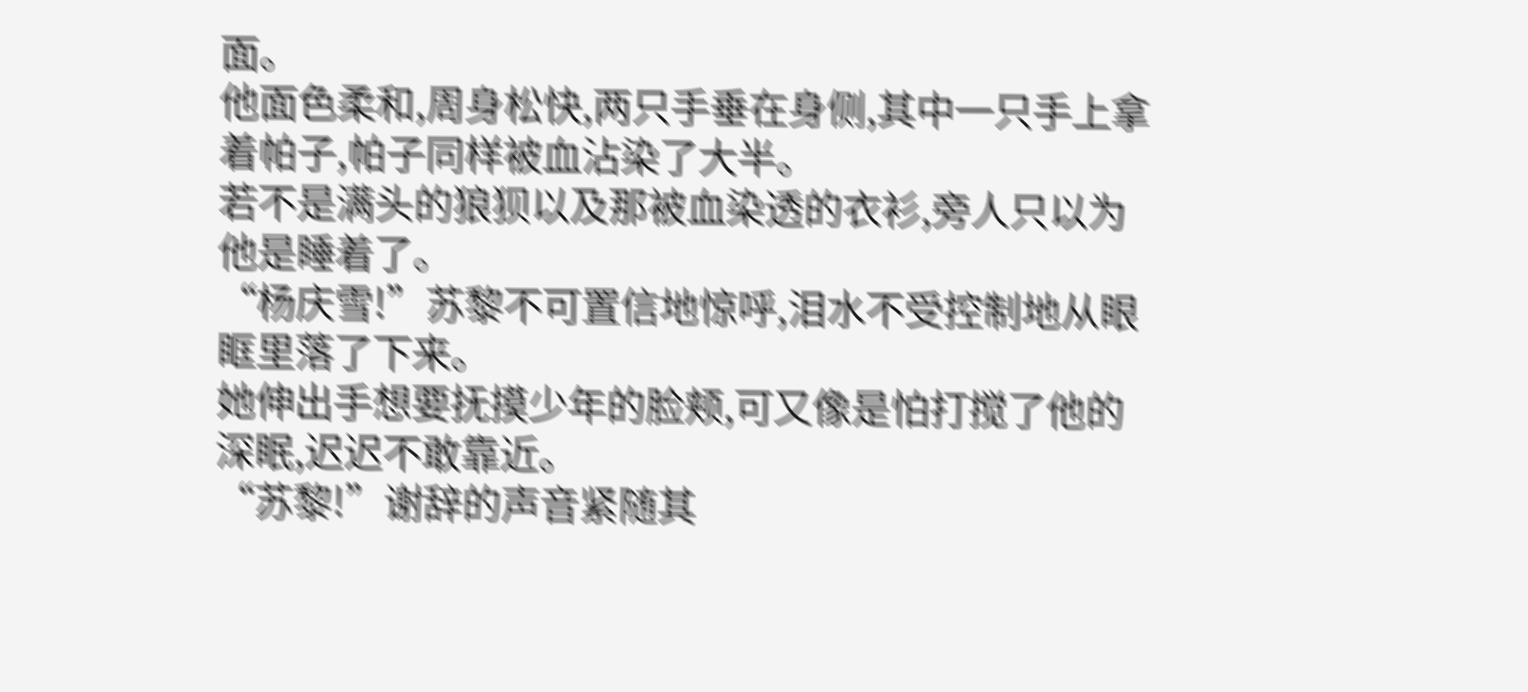面。
他面色柔和,周身松快,两只手垂在身侧,其中一只手上拿着帕子,帕子同样被血沾染了大半。
若不是满头的狼狈以及那被血染透的衣衫,旁人只以为他是睡着了。
“杨庆雪!”苏黎不可置信地惊呼,泪水不受控制地从眼眶里落了下来。
她伸出手想要抚摸少年的脸颊,可又像是怕打搅了他的深眠,迟迟不敢靠近。
“苏黎!”谢辞的声音紧随其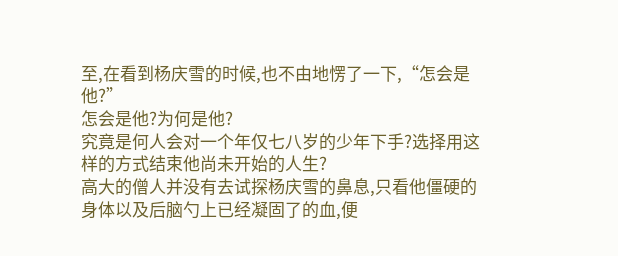至,在看到杨庆雪的时候,也不由地愣了一下,“怎会是他?”
怎会是他?为何是他?
究竟是何人会对一个年仅七八岁的少年下手?选择用这样的方式结束他尚未开始的人生?
高大的僧人并没有去试探杨庆雪的鼻息,只看他僵硬的身体以及后脑勺上已经凝固了的血,便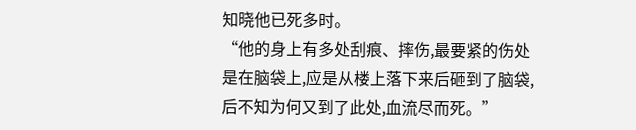知晓他已死多时。
“他的身上有多处刮痕、摔伤,最要紧的伤处是在脑袋上,应是从楼上落下来后砸到了脑袋,后不知为何又到了此处,血流尽而死。”